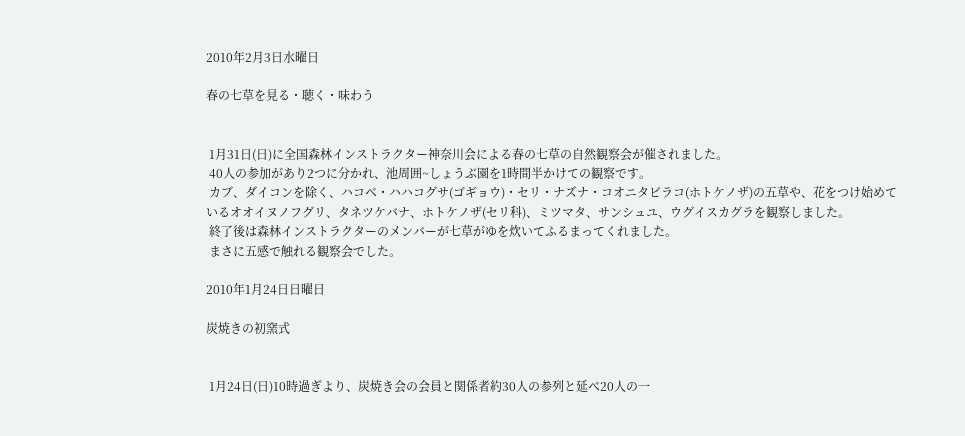2010年2月3日水曜日

春の七草を見る・聴く・味わう


 1月31日(日)に全国森林インストラクター神奈川会による春の七草の自然観察会が催されました。
 40人の参加があり2つに分かれ、池周囲~しょうぶ園を1時間半かけての観察です。
 カブ、ダイコンを除く、ハコベ・ハハコグサ(ゴギョウ)・セリ・ナズナ・コオニタビラコ(ホトケノザ)の五草や、花をつけ始めているオオイヌノフグリ、タネツケバナ、ホトケノザ(セリ科)、ミツマタ、サンシュユ、ウグイスカグラを観察しました。
 終了後は森林インストラクターのメンバーが七草がゆを炊いてふるまってくれました。
 まさに五感で触れる観察会でした。

2010年1月24日日曜日

炭焼きの初窯式


 1月24日(日)10時過ぎより、炭焼き会の会員と関係者約30人の参列と延べ20人の一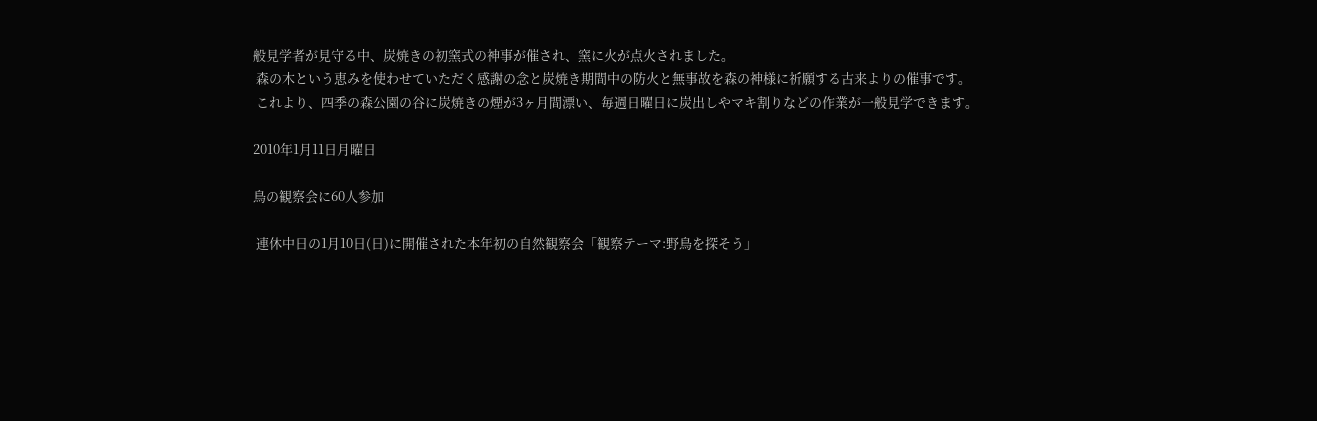般見学者が見守る中、炭焼きの初窯式の神事が催され、窯に火が点火されました。
 森の木という恵みを使わせていただく感謝の念と炭焼き期間中の防火と無事故を森の神様に祈願する古来よりの催事です。
 これより、四季の森公園の谷に炭焼きの煙が3ヶ月間漂い、毎週日曜日に炭出しやマキ割りなどの作業が一般見学できます。

2010年1月11日月曜日

鳥の観察会に60人参加

 連休中日の1月10日(日)に開催された本年初の自然観察会「観察テーマ:野鳥を探そう」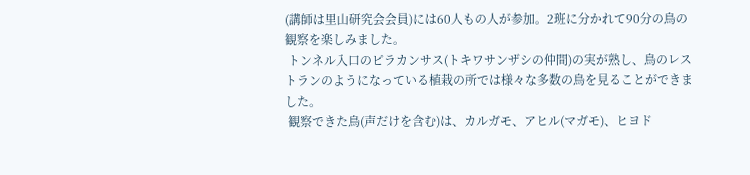(講師は里山研究会会員)には60人もの人が参加。2班に分かれて90分の鳥の観察を楽しみました。
 トンネル入口のピラカンサス(トキワサンザシの仲間)の実が熟し、鳥のレストランのようになっている植栽の所では様々な多数の鳥を見ることができました。
 観察できた鳥(声だけを含む)は、カルガモ、アヒル(マガモ)、ヒヨド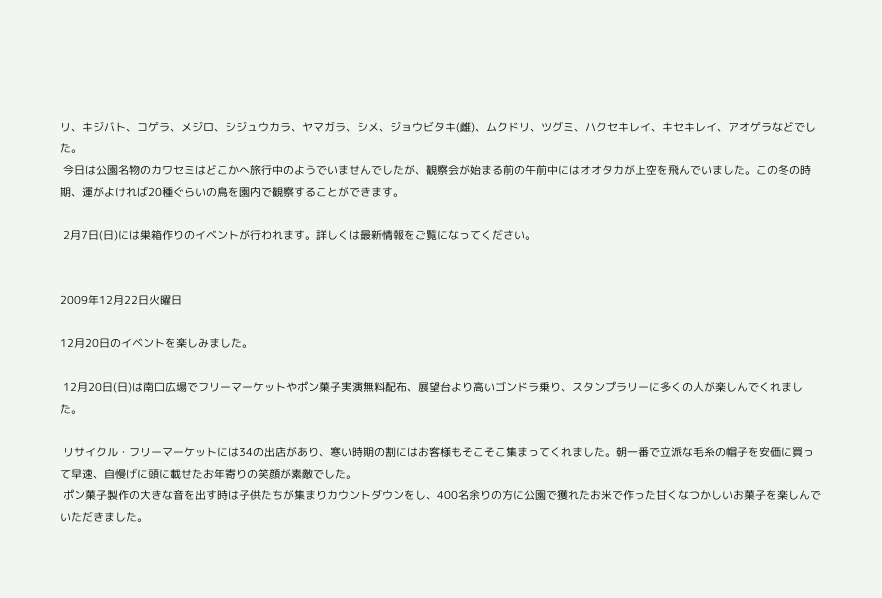リ、キジバト、コゲラ、メジロ、シジュウカラ、ヤマガラ、シメ、ジョウビタキ(雌)、ムクドリ、ツグミ、ハクセキレイ、キセキレイ、アオゲラなどでした。
 今日は公園名物のカワセミはどこかへ旅行中のようでいませんでしたが、観察会が始まる前の午前中にはオオタカが上空を飛んでいました。この冬の時期、運がよければ20種ぐらいの鳥を園内で観察することができます。

 2月7日(日)には巣箱作りのイベントが行われます。詳しくは最新情報をご覧になってください。


2009年12月22日火曜日

12月20日のイベントを楽しみました。

 12月20日(日)は南口広場でフリーマーケットやポン菓子実演無料配布、展望台より高いゴンドラ乗り、スタンプラリーに多くの人が楽しんでくれました。

 リサイクル・フリーマーケットには34の出店があり、寒い時期の割にはお客様もそこそこ集まってくれました。朝一番で立派な毛糸の帽子を安価に買って早速、自慢げに頭に載せたお年寄りの笑顔が素敵でした。
 ポン菓子製作の大きな音を出す時は子供たちが集まりカウントダウンをし、400名余りの方に公園で獲れたお米で作った甘くなつかしいお菓子を楽しんでいただきました。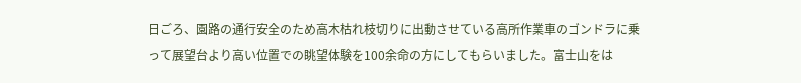日ごろ、園路の通行安全のため高木枯れ枝切りに出動させている高所作業車のゴンドラに乗って展望台より高い位置での眺望体験を100余命の方にしてもらいました。富士山をは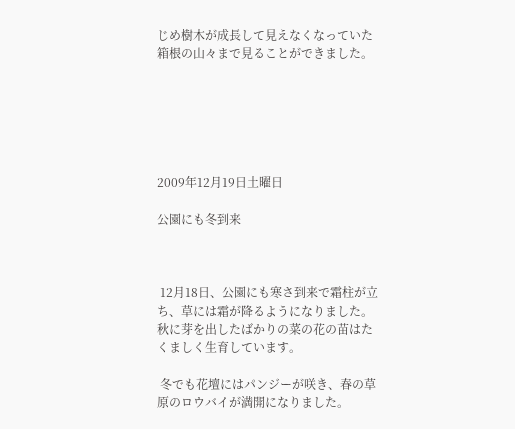じめ樹木が成長して見えなくなっていた箱根の山々まで見ることができました。






2009年12月19日土曜日

公園にも冬到来



 12月18日、公園にも寒さ到来で霜柱が立ち、草には霜が降るようになりました。秋に芽を出したばかりの菜の花の苗はたくましく生育しています。

 冬でも花壇にはパンジーが咲き、春の草原のロウバイが満開になりました。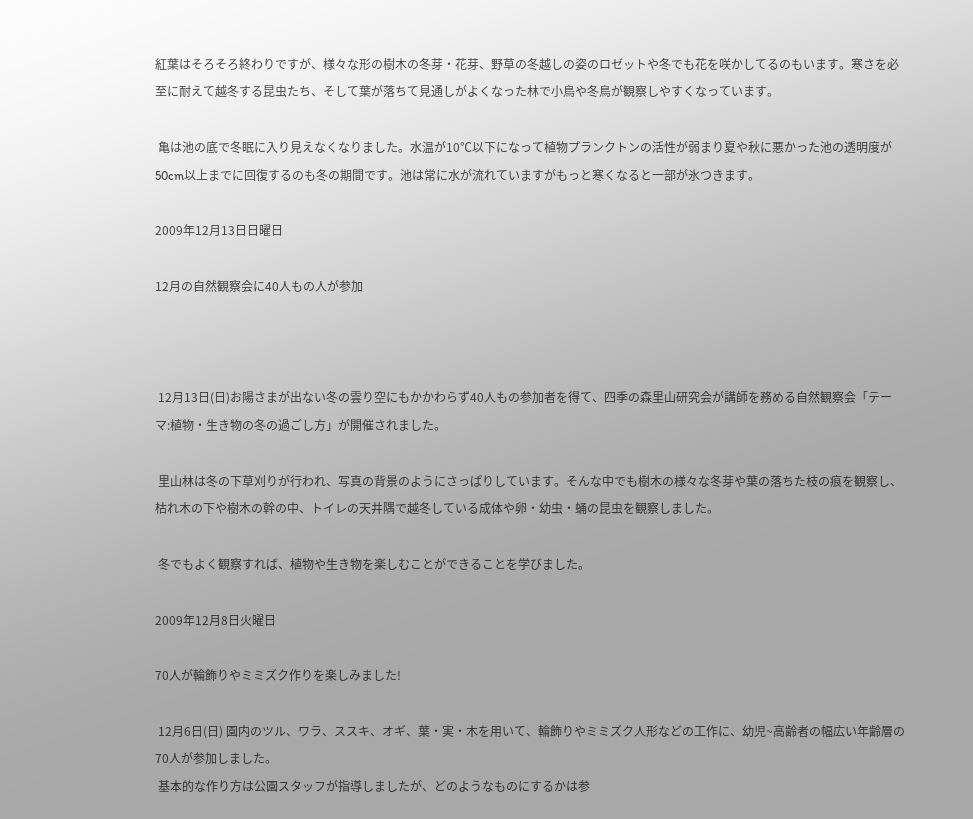紅葉はそろそろ終わりですが、様々な形の樹木の冬芽・花芽、野草の冬越しの姿のロゼットや冬でも花を咲かしてるのもいます。寒さを必至に耐えて越冬する昆虫たち、そして葉が落ちて見通しがよくなった林で小鳥や冬鳥が観察しやすくなっています。

 亀は池の底で冬眠に入り見えなくなりました。水温が10℃以下になって植物プランクトンの活性が弱まり夏や秋に悪かった池の透明度が50cm以上までに回復するのも冬の期間です。池は常に水が流れていますがもっと寒くなると一部が氷つきます。

2009年12月13日日曜日

12月の自然観察会に40人もの人が参加



 12月13日(日)お陽さまが出ない冬の雲り空にもかかわらず40人もの参加者を得て、四季の森里山研究会が講師を務める自然観察会「テーマ:植物・生き物の冬の過ごし方」が開催されました。

 里山林は冬の下草刈りが行われ、写真の背景のようにさっぱりしています。そんな中でも樹木の様々な冬芽や葉の落ちた枝の痕を観察し、枯れ木の下や樹木の幹の中、トイレの天井隅で越冬している成体や卵・幼虫・蛹の昆虫を観察しました。

 冬でもよく観察すれば、植物や生き物を楽しむことができることを学びました。

2009年12月8日火曜日

70人が輪飾りやミミズク作りを楽しみました!

 12月6日(日) 園内のツル、ワラ、ススキ、オギ、葉・実・木を用いて、輪飾りやミミズク人形などの工作に、幼児~高齢者の幅広い年齢層の70人が参加しました。
 基本的な作り方は公園スタッフが指導しましたが、どのようなものにするかは参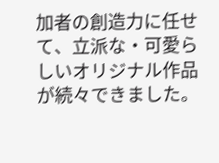加者の創造力に任せて、立派な・可愛らしいオリジナル作品が続々できました。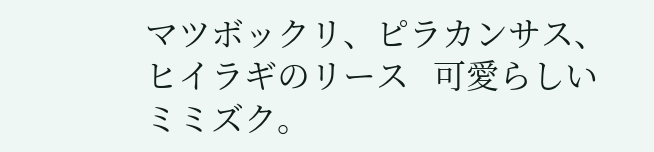マツボックリ、ピラカンサス、ヒイラギのリース   可愛らしいミミズク。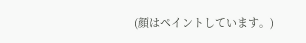(顔はペイントしています。)